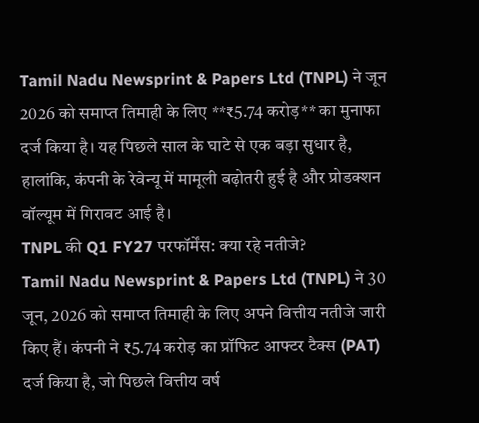Tamil Nadu Newsprint & Papers Ltd (TNPL) ने जून 2026 को समाप्त तिमाही के लिए **₹5.74 करोड़** का मुनाफा दर्ज किया है। यह पिछले साल के घाटे से एक बड़ा सुधार है, हालांकि, कंपनी के रेवेन्यू में मामूली बढ़ोतरी हुई है और प्रोडक्शन वॉल्यूम में गिरावट आई है।
TNPL की Q1 FY27 परफॉर्मेंस: क्या रहे नतीजे?
Tamil Nadu Newsprint & Papers Ltd (TNPL) ने 30 जून, 2026 को समाप्त तिमाही के लिए अपने वित्तीय नतीजे जारी किए हैं। कंपनी ने ₹5.74 करोड़ का प्रॉफिट आफ्टर टैक्स (PAT) दर्ज किया है, जो पिछले वित्तीय वर्ष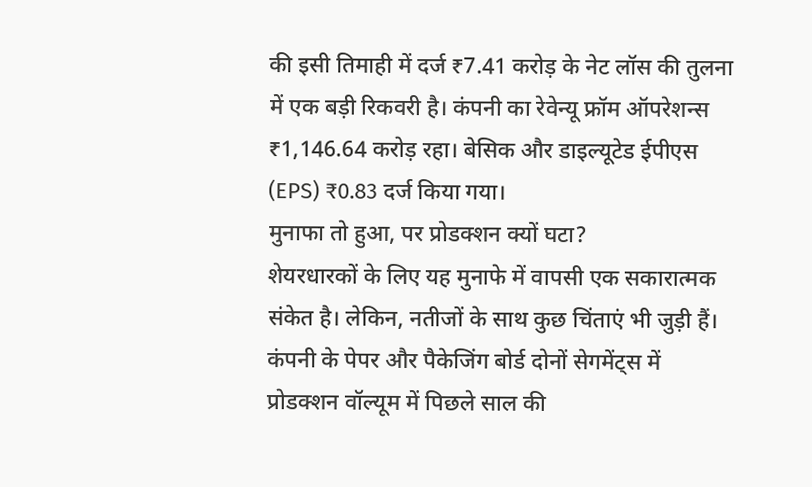की इसी तिमाही में दर्ज ₹7.41 करोड़ के नेट लॉस की तुलना में एक बड़ी रिकवरी है। कंपनी का रेवेन्यू फ्रॉम ऑपरेशन्स ₹1,146.64 करोड़ रहा। बेसिक और डाइल्यूटेड ईपीएस (EPS) ₹0.83 दर्ज किया गया।
मुनाफा तो हुआ, पर प्रोडक्शन क्यों घटा?
शेयरधारकों के लिए यह मुनाफे में वापसी एक सकारात्मक संकेत है। लेकिन, नतीजों के साथ कुछ चिंताएं भी जुड़ी हैं। कंपनी के पेपर और पैकेजिंग बोर्ड दोनों सेगमेंट्स में प्रोडक्शन वॉल्यूम में पिछले साल की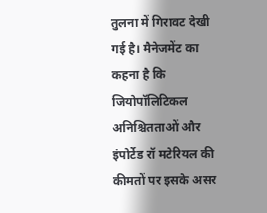तुलना में गिरावट देखी गई है। मैनेजमेंट का कहना है कि जियोपॉलिटिकल अनिश्चितताओं और इंपोर्टेड रॉ मटेरियल की कीमतों पर इसके असर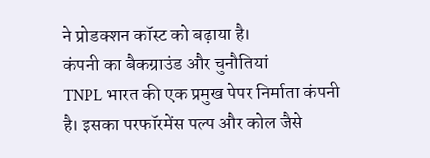ने प्रोडक्शन कॉस्ट को बढ़ाया है।
कंपनी का बैकग्राउंड और चुनौतियां
TNPL भारत की एक प्रमुख पेपर निर्माता कंपनी है। इसका परफॉरमेंस पल्प और कोल जैसे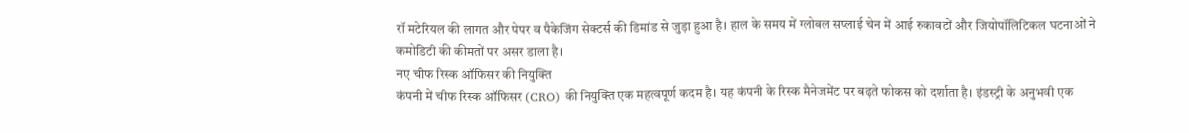रॉ मटेरियल की लागत और पेपर व पैकेजिंग सेक्टर्स की डिमांड से जुड़ा हुआ है। हाल के समय में ग्लोबल सप्लाई चेन में आई रुकावटों और जियोपॉलिटिकल घटनाओं ने कमोडिटी की कीमतों पर असर डाला है।
नए चीफ रिस्क ऑफिसर की नियुक्ति
कंपनी में चीफ रिस्क ऑफिसर (CRO) की नियुक्ति एक महत्वपूर्ण कदम है। यह कंपनी के रिस्क मैनेजमेंट पर बढ़ते फोकस को दर्शाता है। इंडस्ट्री के अनुभवी एक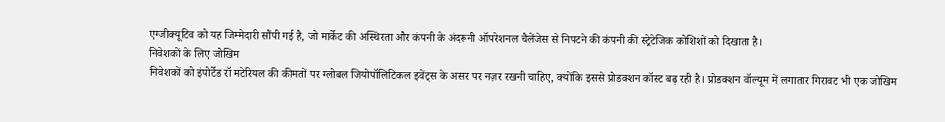एग्जीक्यूटिव को यह जिम्मेदारी सौंपी गई है, जो मार्केट की अस्थिरता और कंपनी के अंदरूनी ऑपरेशनल चैलेंजेस से निपटने की कंपनी की स्ट्रेटेजिक कोशिशों को दिखाता है।
निवेशकों के लिए जोखिम
निवेशकों को इंपोर्टेड रॉ मटेरियल की कीमतों पर ग्लोबल जियोपॉलिटिकल इवेंट्स के असर पर नज़र रखनी चाहिए, क्योंकि इससे प्रोडक्शन कॉस्ट बढ़ रही है। प्रोडक्शन वॉल्यूम में लगातार गिरावट भी एक जोखिम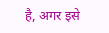है, अगर इसे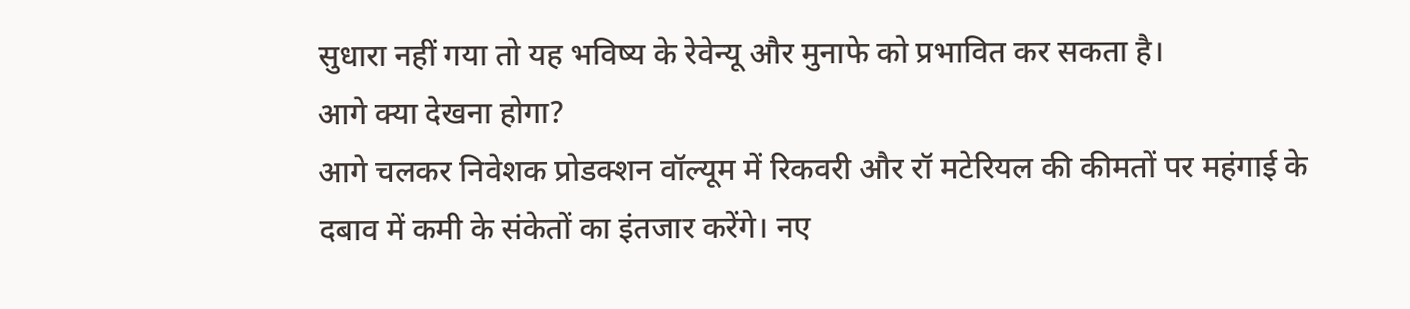सुधारा नहीं गया तो यह भविष्य के रेवेन्यू और मुनाफे को प्रभावित कर सकता है।
आगे क्या देखना होगा?
आगे चलकर निवेशक प्रोडक्शन वॉल्यूम में रिकवरी और रॉ मटेरियल की कीमतों पर महंगाई के दबाव में कमी के संकेतों का इंतजार करेंगे। नए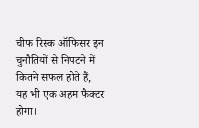चीफ रिस्क ऑफिसर इन चुनौतियों से निपटने में कितने सफल होते हैं, यह भी एक अहम फैक्टर होगा।